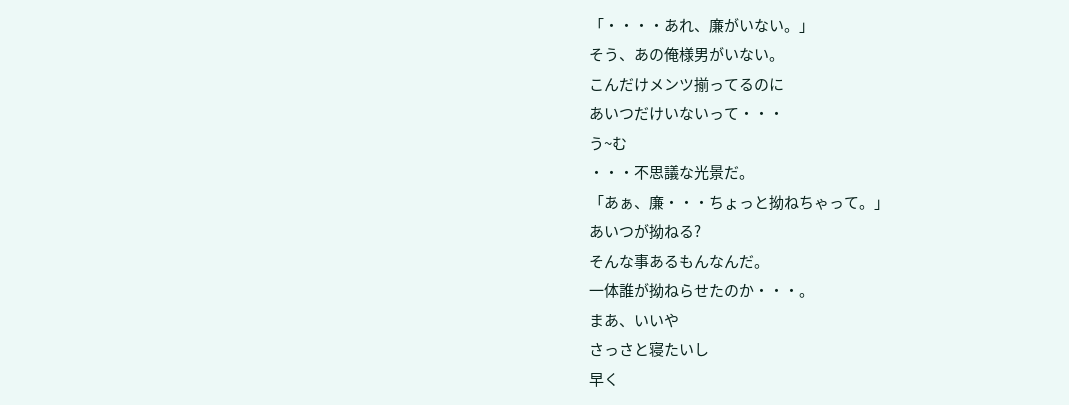「・・・・あれ、廉がいない。」
そう、あの俺様男がいない。
こんだけメンツ揃ってるのに
あいつだけいないって・・・
う~む
・・・不思議な光景だ。
「あぁ、廉・・・ちょっと拗ねちゃって。」
あいつが拗ねる?
そんな事あるもんなんだ。
一体誰が拗ねらせたのか・・・。
まあ、いいや
さっさと寝たいし
早く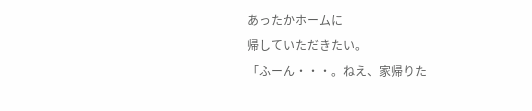あったかホームに
帰していただきたい。
「ふーん・・・。ねえ、家帰りた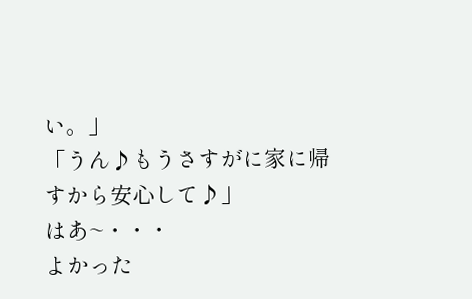い。」
「うん♪もうさすがに家に帰すから安心して♪」
はあ~・・・
よかった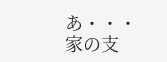あ・・・
家の支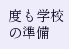度も学校の準備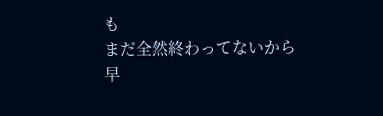も
まだ全然終わってないから
早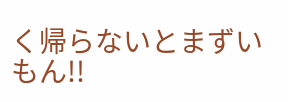く帰らないとまずいもん!!